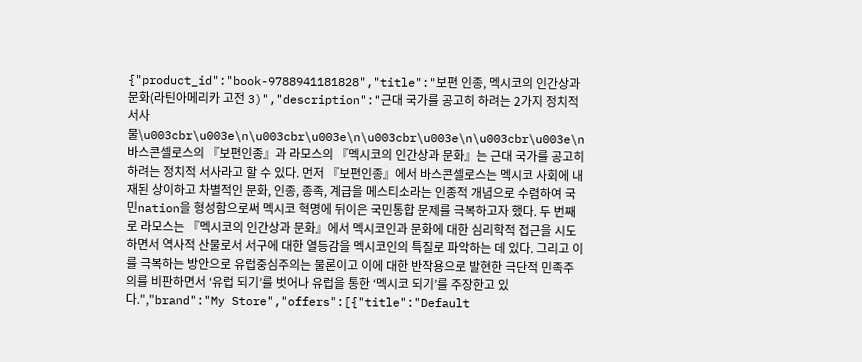{"product_id":"book-9788941181828","title":"보편 인종, 멕시코의 인간상과 문화(라틴아메리카 고전 3)","description":"근대 국가를 공고히 하려는 2가지 정치적 서사물\u003cbr\u003e\n\u003cbr\u003e\n\u003cbr\u003e\n\u003cbr\u003e\n바스콘셀로스의 『보편인종』과 라모스의 『멕시코의 인간상과 문화』는 근대 국가를 공고히 하려는 정치적 서사라고 할 수 있다. 먼저 『보편인종』에서 바스콘셀로스는 멕시코 사회에 내재된 상이하고 차별적인 문화, 인종, 종족, 계급을 메스티소라는 인종적 개념으로 수렴하여 국민nation을 형성함으로써 멕시코 혁명에 뒤이은 국민통합 문제를 극복하고자 했다. 두 번째로 라모스는 『멕시코의 인간상과 문화』에서 멕시코인과 문화에 대한 심리학적 접근을 시도하면서 역사적 산물로서 서구에 대한 열등감을 멕시코인의 특질로 파악하는 데 있다. 그리고 이를 극복하는 방안으로 유럽중심주의는 물론이고 이에 대한 반작용으로 발현한 극단적 민족주의를 비판하면서 ‘유럽 되기’를 벗어나 유럽을 통한 ‘멕시코 되기’를 주장한고 있다.","brand":"My Store","offers":[{"title":"Default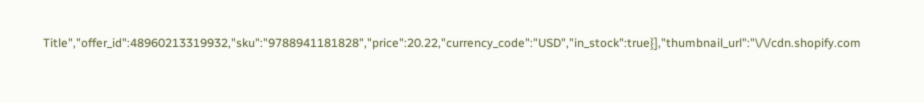Title","offer_id":48960213319932,"sku":"9788941181828","price":20.22,"currency_code":"USD","in_stock":true}],"thumbnail_url":"\/\/cdn.shopify.com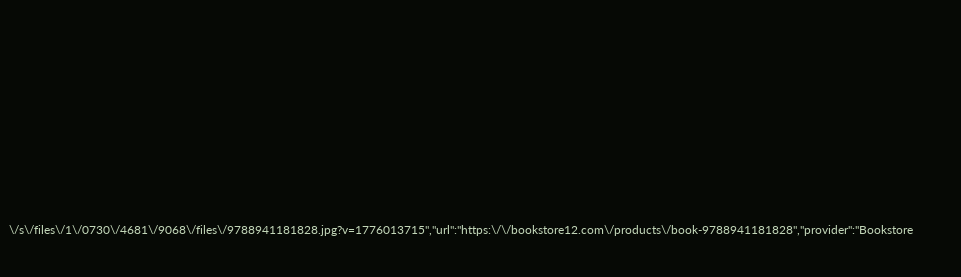\/s\/files\/1\/0730\/4681\/9068\/files\/9788941181828.jpg?v=1776013715","url":"https:\/\/bookstore12.com\/products\/book-9788941181828","provider":"Bookstore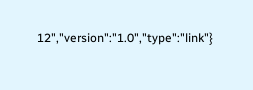12","version":"1.0","type":"link"}